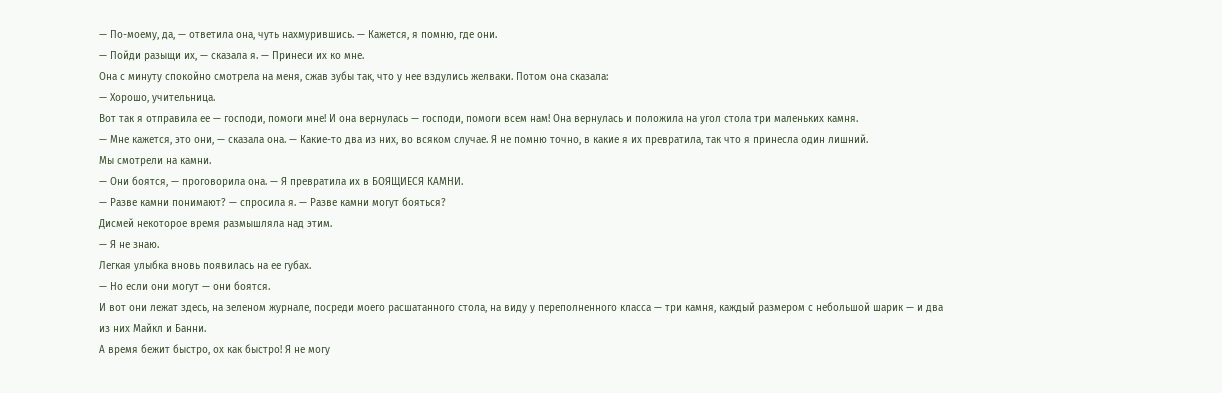— По-моему, да, — ответила она, чуть нахмурившись. — Кажется, я помню, где они.
— Пойди разыщи их, — сказала я. — Принеси их ко мне.
Она с минуту спокойно смотрела на меня, сжав зубы так, что у нее вздулись желваки. Потом она сказала:
— Хорошо, учительница.
Вот так я отправила ее — господи, помоги мне! И она вернулась — господи, помоги всем нам! Она вернулась и положила на угол стола три маленьких камня.
— Мне кажется, это они, — сказала она. — Какие-то два из них, во всяком случае. Я не помню точно, в какие я их превратила, так что я принесла один лишний.
Мы смотрели на камни.
— Они боятся, — проговорила она. — Я превратила их в БОЯЩИЕСЯ КАМНИ.
— Разве камни понимают? — спросила я. — Разве камни могут бояться?
Дисмей некоторое время размышляла над этим.
— Я не знаю.
Легкая улыбка вновь появилась на ее губах.
— Но если они могут — они боятся.
И вот они лежат здесь, на зеленом журнале, посреди моего расшатанного стола, на виду у переполненного класса — три камня, каждый размером с небольшой шарик — и два из них Майкл и Банни.
А время бежит быстро, ох как быстро! Я не могу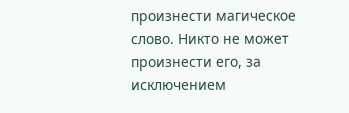произнести магическое слово. Никто не может произнести его, за исключением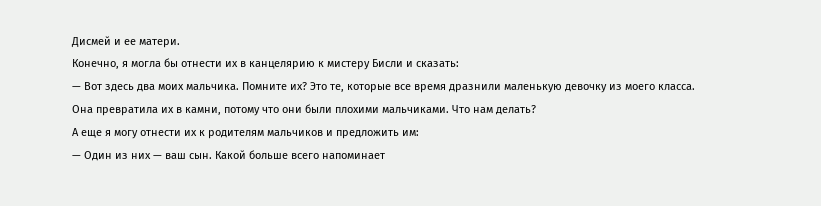Дисмей и ее матери.
Конечно, я могла бы отнести их в канцелярию к мистеру Бисли и сказать:
— Вот здесь два моих мальчика. Помните их? Это те, которые все время дразнили маленькую девочку из моего класса. Она превратила их в камни, потому что они были плохими мальчиками. Что нам делать?
А еще я могу отнести их к родителям мальчиков и предложить им:
— Один из них — ваш сын. Какой больше всего напоминает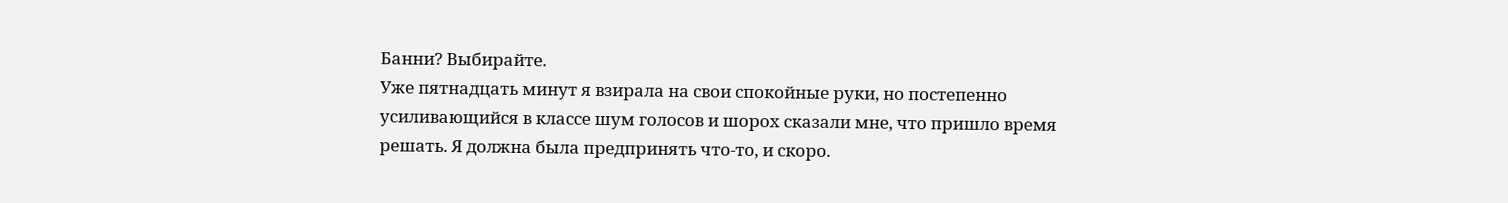Банни? Выбирайте.
Уже пятнадцать минут я взирала на свои спокойные руки, но постепенно усиливающийся в классе шум голосов и шорох сказали мне, что пришло время решать. Я должна была предпринять что-то, и скоро.